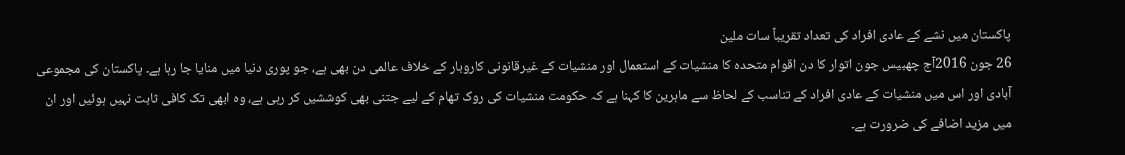پاکستان میں نشے کے عادی افراد کی تعداد تقریباً سات ملین
26 جون 2016آج چھبیس جون اتوار کا دن اقوام متحدہ کا منشیات کے استعمال اور منشیات کے غیرقانونی کاروبار کے خلاف عالمی دن بھی ہے، جو پوری دنیا میں منایا جا رہا ہے۔ پاکستان کی مجموعی آبادی اور اس میں منشیات کے عادی افراد کے تناسب کے لحاظ سے ماہرین کا کہنا ہے کہ حکومت منشیات کی روک تھام کے لیے جتنی بھی کوششیں کر رہی ہے، وہ ابھی تک کافی ثابت نہیں ہوئیں اور ان میں مزید اضافے کی ضرورت ہے۔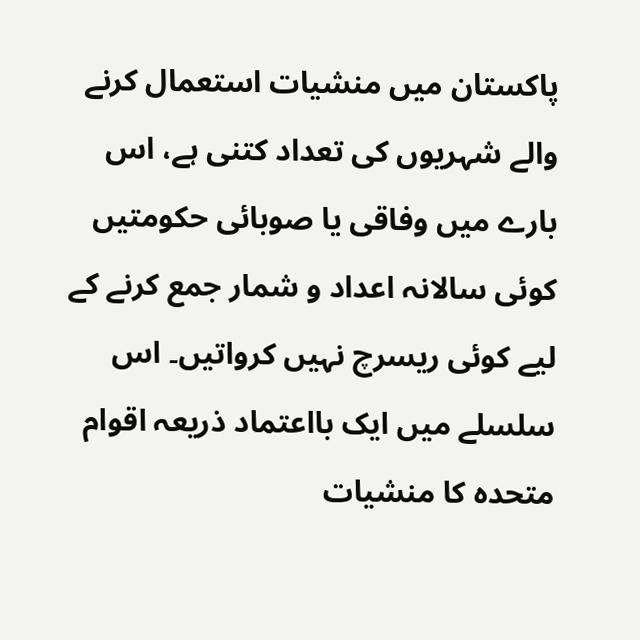پاکستان میں منشیات استعمال کرنے والے شہریوں کی تعداد کتنی ہے، اس بارے میں وفاقی یا صوبائی حکومتیں کوئی سالانہ اعداد و شمار جمع کرنے کے لیے کوئی ریسرچ نہیں کرواتیں۔ اس سلسلے میں ایک بااعتماد ذریعہ اقوام متحدہ کا منشیات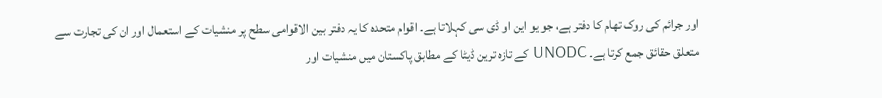اور جرائم کی روک تھام کا دفتر ہے، جو یو این او ڈی سی کہلاتا ہے۔ اقوام متحدہ کا یہ دفتر بین الاقوامی سطح پر منشیات کے استعمال اور ان کی تجارت سے متعلق حقائق جمع کرتا ہے۔ UNODC کے تازہ ترین ڈیٹا کے مطابق پاکستان میں منشیات اور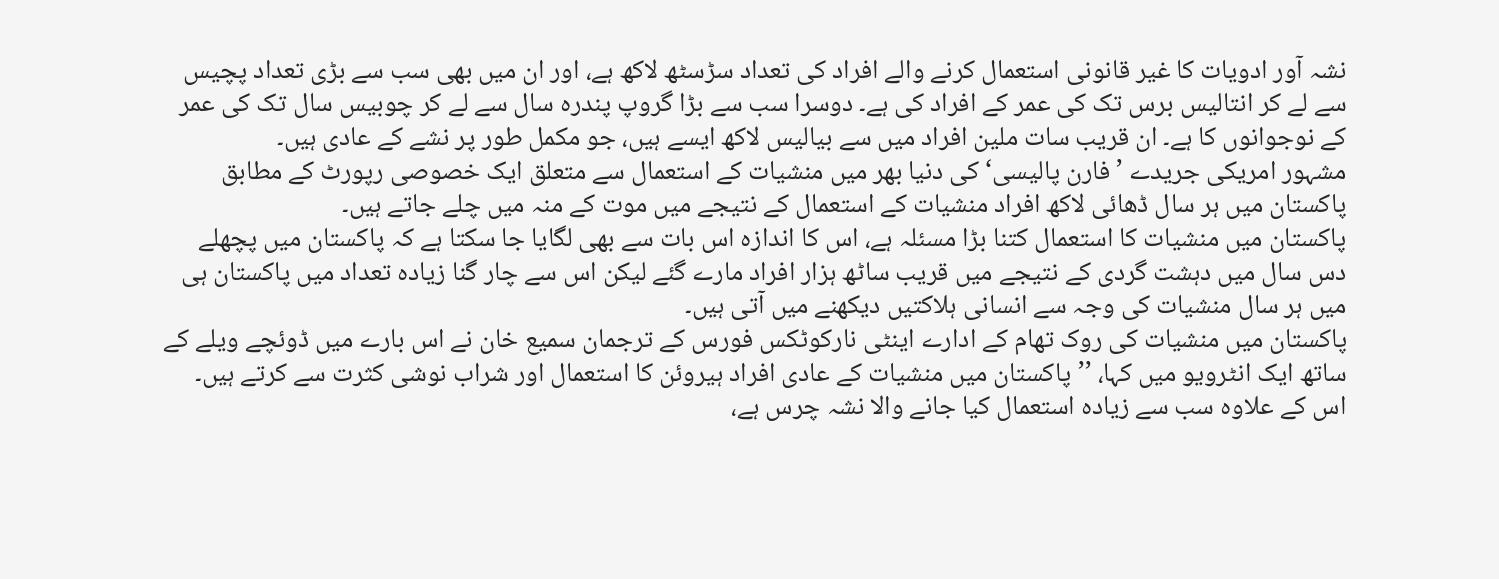نشہ آور ادویات کا غیر قانونی استعمال کرنے والے افراد کی تعداد سڑسٹھ لاکھ ہے، اور ان میں بھی سب سے بڑی تعداد پچیس سے لے کر انتالیس برس تک کی عمر کے افراد کی ہے۔ دوسرا سب سے بڑا گروپ پندرہ سال سے لے کر چوبیس سال تک کی عمر کے نوجوانوں کا ہے۔ ان قریب سات ملین افراد میں سے بیالیس لاکھ ایسے ہیں، جو مکمل طور پر نشے کے عادی ہیں۔
مشہور امریکی جریدے ’فارن پالیسی‘ کی دنیا بھر میں منشیات کے استعمال سے متعلق ایک خصوصی رپورٹ کے مطابق پاکستان میں ہر سال ڈھائی لاکھ افراد منشیات کے استعمال کے نتیجے میں موت کے منہ میں چلے جاتے ہیں۔
پاکستان میں منشیات کا استعمال کتنا بڑا مسئلہ ہے، اس کا اندازہ اس بات سے بھی لگایا جا سکتا ہے کہ پاکستان میں پچھلے دس سال میں دہشت گردی کے نتیجے میں قریب ساٹھ ہزار افراد مارے گئے لیکن اس سے چار گنا زیادہ تعداد میں پاکستان ہی میں ہر سال منشیات کی وجہ سے انسانی ہلاکتیں دیکھنے میں آتی ہیں۔
پاکستان میں منشیات کی روک تھام کے ادارے اینٹی نارکوٹکس فورس کے ترجمان سمیع خان نے اس بارے میں ڈوئچے ویلے کے ساتھ ایک انٹرویو میں کہا، ’’پاکستان میں منشیات کے عادی افراد ہیروئن کا استعمال اور شراب نوشی کثرت سے کرتے ہیں۔ اس کے علاوہ سب سے زیادہ استعمال کیا جانے والا نشہ چرس ہے،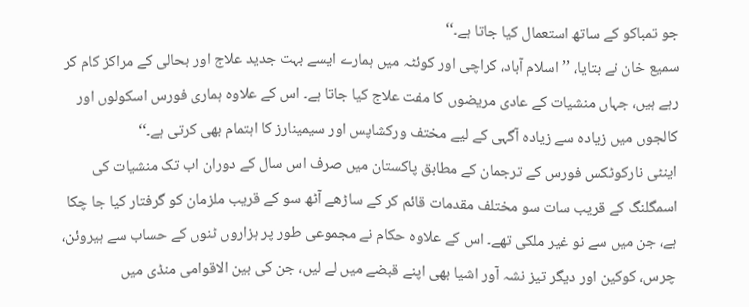جو تمباکو کے ساتھ استعمال کیا جاتا ہے۔‘‘
سمیع خان نے بتایا، ’’اسلام آباد، کراچی اور کوئٹہ میں ہمارے ایسے بہت جدید علاج اور بحالی کے مراکز کام کر رہے ہیں، جہاں منشیات کے عادی مریضوں کا مفت علاج کیا جاتا ہے۔ اس کے علاوہ ہماری فورس اسکولوں اور کالجوں میں زیادہ سے زیادہ آگہی کے لیے مختف ورکشاپس اور سیمینارز کا اہتمام بھی کرتی ہے۔‘‘
اینٹی نارکوٹکس فورس کے ترجمان کے مطابق پاکستان میں صرف اس سال کے دوران اب تک منشیات کی اسمگلنگ کے قریب سات سو مختلف مقدمات قائم کر کے ساڑھے آٹھ سو کے قریب ملزمان کو گرفتار کیا جا چکا ہے، جن میں سے نو غیر ملکی تھے۔ اس کے علاوہ حکام نے مجموعی طور پر ہزاروں ٹنوں کے حساب سے ہیروئن، چرس، کوکین اور دیگر تیز نشہ آور اشیا بھی اپنے قبضے میں لے لیں، جن کی بین الاقوامی منڈی میں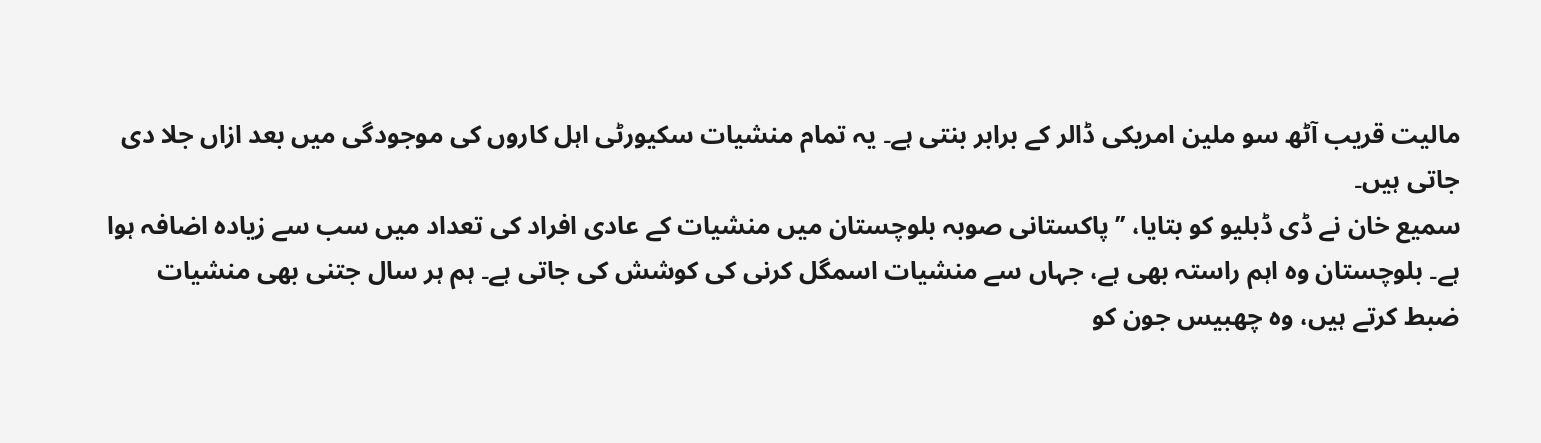مالیت قریب آٹھ سو ملین امریکی ڈالر کے برابر بنتی ہے۔ یہ تمام منشیات سکیورٹی اہل کاروں کی موجودگی میں بعد ازاں جلا دی جاتی ہیں۔
سمیع خان نے ڈی ڈبلیو کو بتایا، ’’پاکستانی صوبہ بلوچستان میں منشیات کے عادی افراد کی تعداد میں سب سے زیادہ اضافہ ہوا ہے۔ بلوچستان وہ اہم راستہ بھی ہے، جہاں سے منشیات اسمگل کرنی کی کوشش کی جاتی ہے۔ ہم ہر سال جتنی بھی منشیات ضبط کرتے ہیں، وہ چھبیس جون کو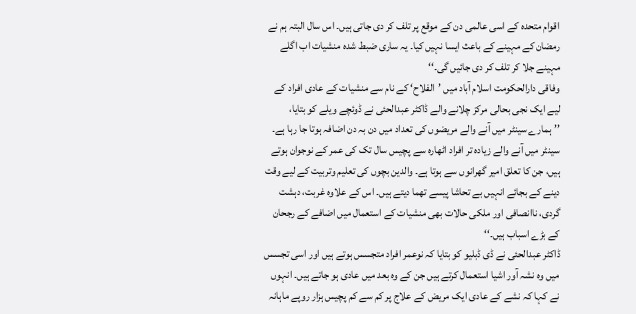اقوام متحدہ کے اسی عالمی دن کے موقع پر تلف کر دی جاتی ہیں۔ اس سال البتہ ہم نے رمضان کے مہینے کے باعث ایسا نہیں کیا۔ یہ ساری ضبط شدہ منشیات اب اگلے مہینے جلا کر تلف کر دی جائیں گی۔‘‘
وفاقی دارالحکومت اسلام آباد میں ’الفلاح‘ کے نام سے منشیات کے عادی افراد کے لیے ایک نجی بحالی مرکز چلانے والے ڈاکٹر عبدالحئی نے ڈوئچے ویلے کو بتایا، ’’ہمارے سینٹر میں آنے والے مریضوں کی تعداد میں دن بہ دن اضافہ ہوتا جا رہا ہے۔ سینٹر میں آنے والے زیادہ تر افراد اٹھارہ سے پچیس سال تک کی عمر کے نوجوان ہوتے ہیں، جن کا تعلق امیر گھرانوں سے ہوتا ہے۔ والدین بچوں کی تعلیم وتربیت کے لیے وقت دینے کے بجائے انہیں بے تحاشا پیسے تھما دیتے ہیں۔ اس کے علاوہ غربت، دہشت گردی، ناانصافی اور ملکی حالات بھی منشیات کے استعمال میں اضافے کے رجحان کے بڑے اسباب ہیں۔‘‘
ڈاکٹر عبدالحئی نے ڈی ڈبلیو کو بتایا کہ نوعمر افراد متجسس ہوتے ہیں اور اسی تجسس میں وہ نشہ آور اشیا استعمال کرتے ہیں جن کے وہ بعد میں عادی ہو جاتے ہیں۔ انہوں نے کہا کہ نشے کے عادی ایک مریض کے علاج پر کم سے کم پچیس ہزار روپے ماہانہ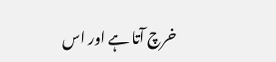خرچ آتا ہے اور اس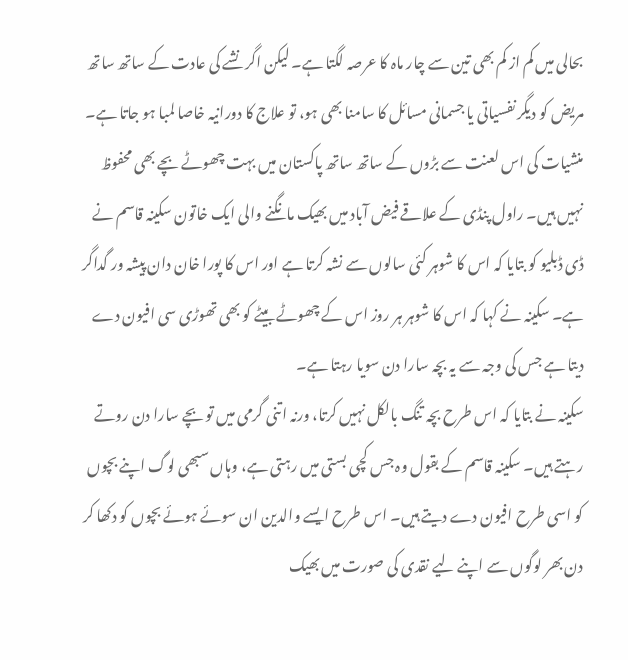بحالی میں کم از کم بھی تین سے چار ماہ کا عرصہ لگتا ہے۔ لیکن اگر نشے کی عادت کے ساتھ ساتھ مریض کو دیگر نفسیاتی یا جسمانی مسائل کا سامنا بھی ہو، تو علاج کا دورانیہ خاصا لمبا ہو جاتا ہے۔
منشیات کی اس لعنت سے بڑوں کے ساتھ ساتھ پاکستان میں بہت چھوٹے بچے بھی محفوظ نہیں ہیں۔ راول پنڈی کے علاقے فیض آباد میں بھیک مانگنے والی ایک خاتون سکینہ قاسم نے ڈی ڈبلیو کو بتایا کہ اس کا شوہر کئی سالوں سے نشہ کرتا ہے اور اس کا پورا خان دان پیشہ ور گداگر ہے۔ سکینہ نے کہا کہ اس کا شوہر ہر روز اس کے چھوٹے بیٹے کو بھی تھوڑی سی افیون دے دیتا ہے جس کی وجہ سے یہ بچہ سارا دن سویا رہتا ہے۔
سکینہ نے بتایا کہ اس طرح بچہ تنگ بالکل نہیں کرتا، ورنہ اتنی گرمی میں تو بچے سارا دن روتے رہتے ہیں۔ سکینہ قاسم کے بقول وہ جس کچی بستی میں رہتی ہے، وہاں سبھی لوگ اپنے بچوں کو اسی طرح افیون دے دیتے ہیں۔ اس طرح ایسے والدین ان سوئے ہوئے بچوں کو دکھا کر دن بھر لوگوں سے اپنے لیے نقدی کی صورت میں بھیک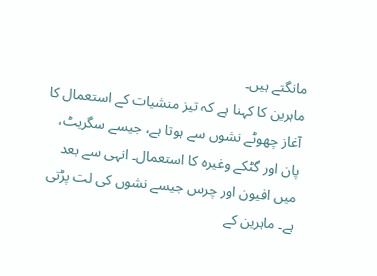مانگتے ہیں۔
ماہرین کا کہنا ہے کہ تیز منشیات کے استعمال کا آغاز چھوٹے نشوں سے ہوتا ہے، جیسے سگریٹ، پان اور گٹکے وغیرہ کا استعمال۔ انہی سے بعد میں افیون اور چرس جیسے نشوں کی لت پڑتی ہے۔ ماہرین کے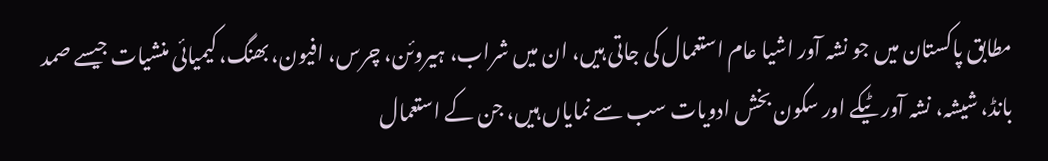مطابق پاکستان میں جو نشہ آور اشیا عام استعمال کی جاتی ہیں، ان میں شراب، ہیروئن، چرس، افیون، بھنگ، کیمیائی منشیات جیسے صمد بانڈ، شیشہ، نشہ آور ٹیکے اور سکون بخش ادویات سب سے نمایاں ہیں، جن کے استعمال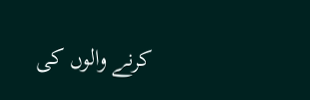کرنے والوں کی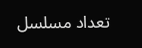تعداد مسلسل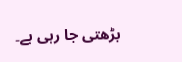بڑھتی جا رہی ہے۔